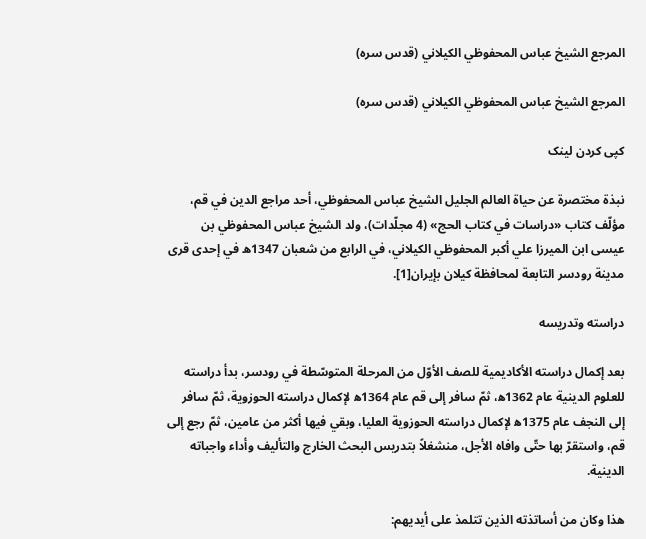المرجع الشيخ عباس المحفوظي الكيلاني (قدس سره)

المرجع الشيخ عباس المحفوظي الكيلاني (قدس سره)

کپی کردن لینک

نبذة مختصرة عن حياة العالم الجليل الشيخ عباس المحفوظي، أحد مراجع الدين في قم، مؤلّف كتاب «دراسات في كتاب الحج» (4 مجلّدات)، ولد الشيخ عباس المحفوظي بن عيسى ابن الميرزا علي أكبر المحفوظي الكيلاني، في الرابع من شعبان 1347ه في إحدى قرى مدينة رودسر التابعة لمحافظة كيلان بإيران[1].

دراسته وتدريسه

بعد إكمال دراسته الأكاديمية للصف الأوّل من المرحلة المتوسّطة في رودسر، بدأ دراسته للعلوم الدينية عام 1362ه‍، ثمّ سافر إلى قم عام 1364ه‍ لإكمال دراسته الحوزوية، ثمّ سافر إلى النجف عام 1375ه‍ لإكمال دراسته الحوزوية العليا، وبقي فيها أكثر من عامين، ثمّ رجع إلى قم، واستقرّ بها حتّى وافاه الأجل، منشغلاً بتدريس البحث الخارج والتأليف وأداء واجباته الدينية.

هذا وكان من أساتذته الذين تتلمذ على أيديهم: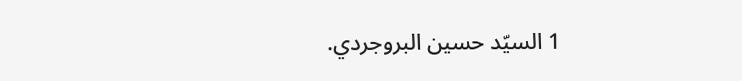1 السيّد حسين البروجردي.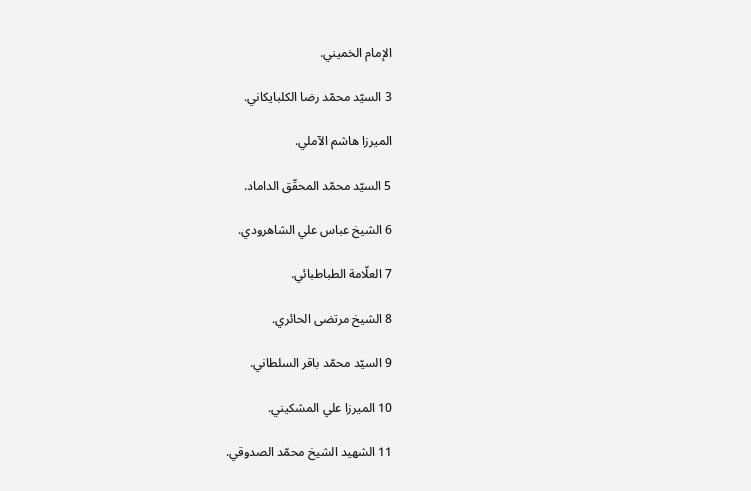الإمام الخميني.

3 السيّد محمّد رضا الكلبايكاني.

الميرزا هاشم الآملي.

5 السيّد محمّد المحقّق الداماد.

6 الشيخ عباس علي الشاهرودي.

7 العلّامة الطباطبائي.

8 الشيخ مرتضى الحائري.

9 السيّد محمّد باقر السلطاني.

10 الميرزا علي المشكيني.

11 الشهيد الشيخ محمّد الصدوقي.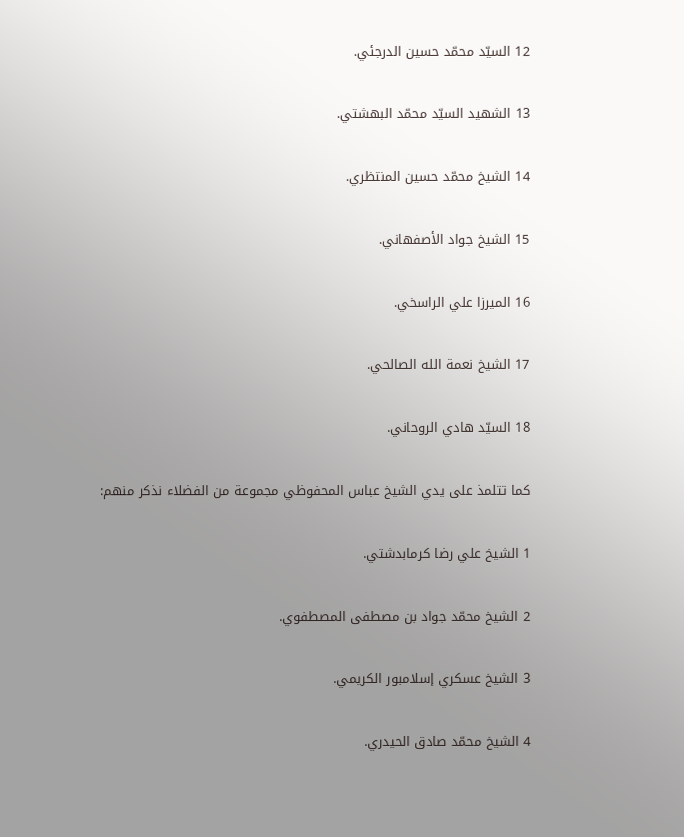12 السيّد محمّد حسين الدرجئي.

13 الشهيد السيّد محمّد البهشتي.

14 الشيخ محمّد حسين المنتظري.

15 الشيخ جواد الأصفهاني.

16 الميرزا علي الراسخي.

17 الشيخ نعمة الله الصالحي.

18 السيّد هادي الروحاني.

كما تتلمذ على يدي الشيخ عباس المحفوظي مجموعة من الفضلاء نذكر منهم:

1 الشيخ علي رضا كرمابدشتي.

2 الشيخ محمّد جواد بن مصطفى المصطفوي.

3 الشيخ عسكري إسلامبور الكريمي.

4 الشيخ محمّد صادق الحيدري.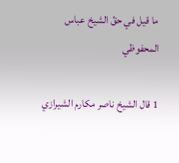ما قيل في حقّ الشيخ عباس المحفوظي

1 قال الشيخ ناصر مكارم الشيرازي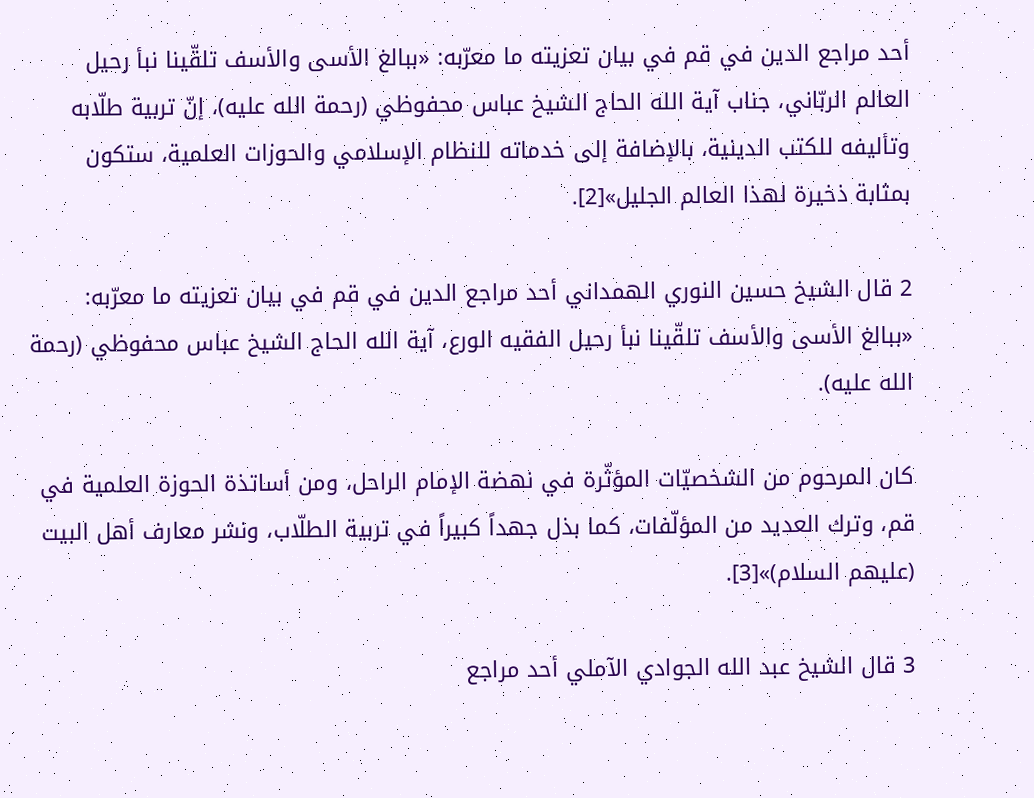أحد مراجع الدين في قم في بيان تعزيته ما معرّبه: «ببالغ الأسى والأسف تلقّينا نبأ رحيل العالم الربّاني، جناب آية الله الحاج الشيخ عباس محفوظي (رحمة الله عليه)، إنّ تربية طلّابه وتأليفه للكتب الدينية، بالإضافة إلى خدماته للنظام الإسلامي والحوزات العلمية، ستكون بمثابة ذخيرة لهذا العالم الجليل»[2].

2 قال الشيخ حسين النوري الهمداني أحد مراجع الدين في قم في بيان تعزيته ما معرّبه: «ببالغ الأسى والأسف تلقّينا نبأ رحيل الفقيه الورع، آية الله الحاج الشيخ عباس محفوظي (رحمة الله عليه).

كان المرحوم من الشخصيّات المؤثّرة في نهضة الإمام الراحل، ومن أساتذة الحوزة العلمية في قم، وترك العديد من المؤلّفات، كما بذل جهداً كبيراً في تربية الطلّاب، ونشر معارف أهل البيت (عليهم السلام)»[3].

3 قال الشيخ عبد الله الجوادي الآملي أحد مراجع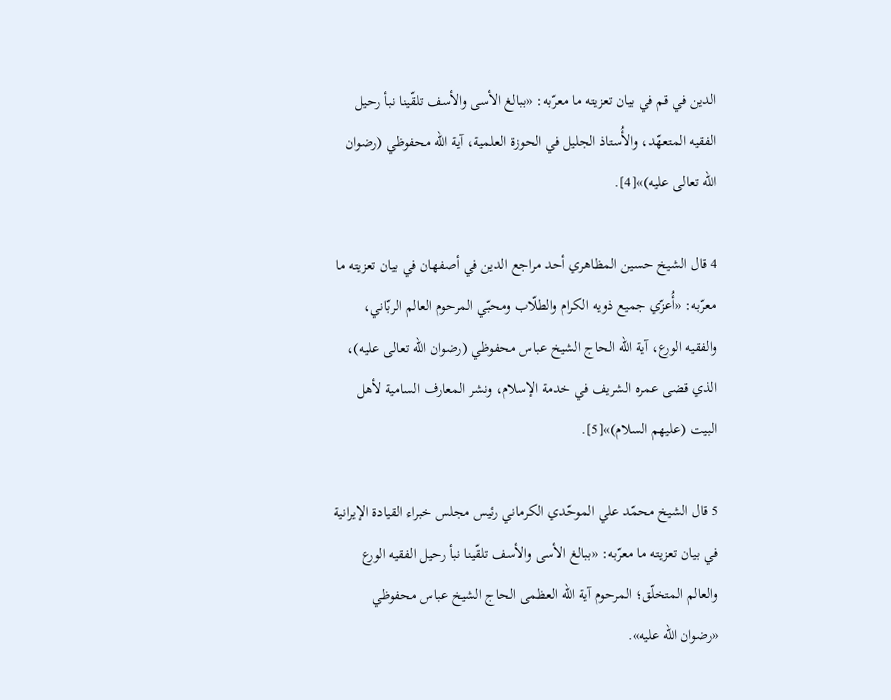الدين في قم في بيان تعزيته ما معرّبه: «ببالغ الأسى والأسف تلقّينا نبأ رحيل الفقيه المتعهّد، والأُستاذ الجليل في الحوزة العلمية، آية الله محفوظي (رضوان الله تعالى عليه)»[4].

4 قال الشيخ حسين المظاهري أحد مراجع الدين في أصفهان في بيان تعزيته ما معرّبه: «أُعزّي جميع ذويه الكرام والطلّاب ومحبّي المرحوم العالم الربّاني، والفقيه الورع، آية الله الحاج الشيخ عباس محفوظي (رضوان الله تعالى عليه)، الذي قضى عمره الشريف في خدمة الإسلام، ونشر المعارف السامية لأهل البيت (عليهم السلام)»[5].

5 قال الشيخ محمّد علي الموحّدي الكرماني رئيس مجلس خبراء القيادة الإيرانية في بيان تعزيته ما معرّبه: «ببالغ الأسى والأسف تلقّينا نبأ رحيل الفقيه الورع والعالم المتخلّق؛ المرحوم آية الله العظمى الحاج الشيخ عباس محفوظي «رضوان الله عليه».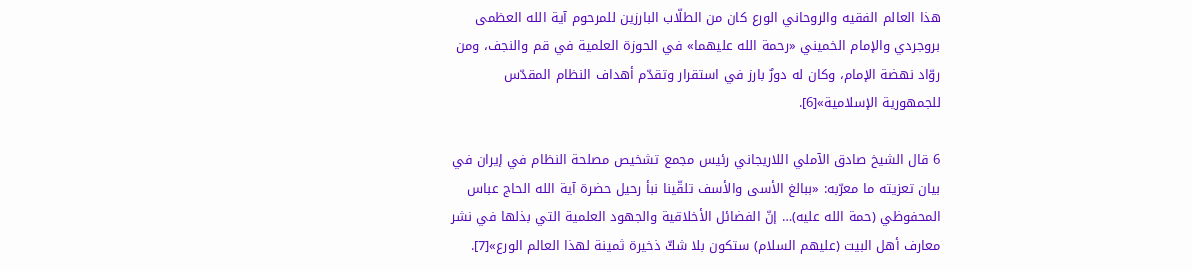هذا العالم الفقيه والروحاني الورع كان من الطلّاب البارزين للمرحوم آية الله العظمى بروجردي والإمام الخميني «رحمة الله عليهما» في الحوزة العلمية في قم والنجف، ومن روّاد نهضة الإمام، وكان له دورٌ بارز في استقرار وتقدّم أهداف النظام المقدّس للجمهورية الإسلامية»[6].

6 قال الشيخ صادق الآملي اللاريجاني رئيس مجمع تشخيص مصلحة النظام في إيران في بيان تعزيته ما معرّبه: «ببالغ الأسى والأسف تلقّينا نبأ رحيل حضرة آية الله الحاج عباس المحفوظي (حمة الله عليه)… إنّ الفضائل الأخلاقية والجهود العلمية التي بذلها في نشر معارف أهل البيت (عليهم السلام) ستكون بلا شكّ ذخيرة ثمينة لهذا العالم الورع»[7].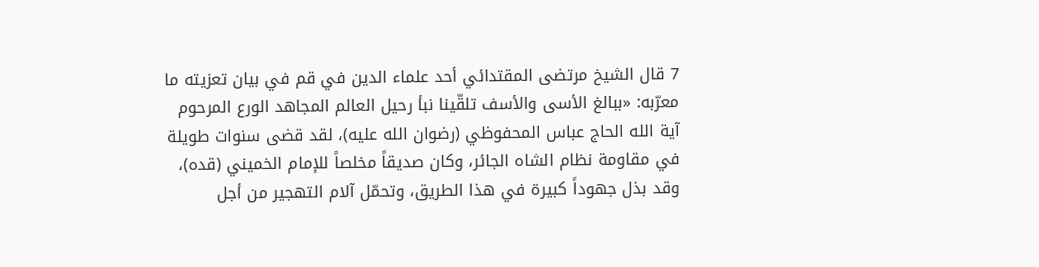7 قال الشيخ مرتضى المقتدائي أحد علماء الدين في قم في بيان تعزيته ما معرّبه: «ببالغ الأسى والأسف تلقّينا نبأ رحيل العالم المجاهد الورع المرحوم آية الله الحاج عباس المحفوظي (رضوان الله عليه)، لقد قضى سنوات طويلة في مقاومة نظام الشاه الجائر، وكان صديقاً مخلصاً للإمام الخميني (قده)، وقد بذل جهوداً كبيرة في هذا الطريق، وتحمّل آلام التهجير من أجل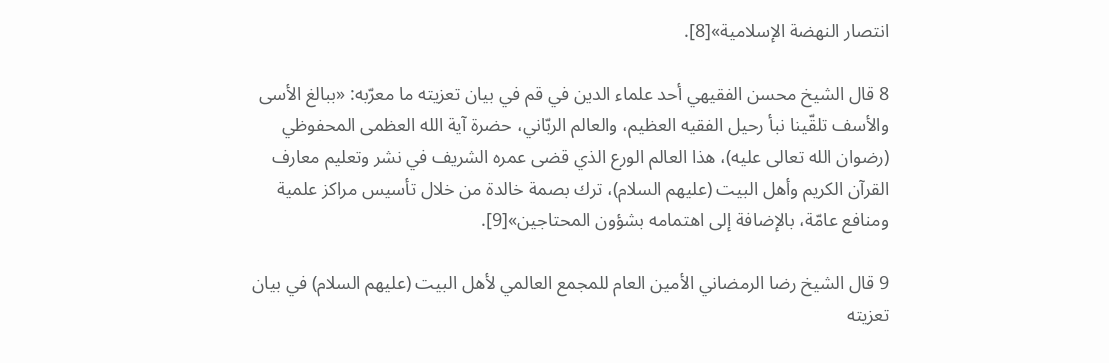انتصار النهضة الإسلامية»[8].

8 قال الشيخ محسن الفقيهي أحد علماء الدين في قم في بيان تعزيته ما معرّبه: «ببالغ الأسى والأسف تلقّينا نبأ رحيل الفقيه العظيم، والعالم الربّاني، حضرة آية الله العظمى المحفوظي (رضوان الله تعالى عليه)، هذا العالم الورع الذي قضى عمره الشريف في نشر وتعليم معارف القرآن الكريم وأهل البيت (عليهم السلام)، ترك بصمة خالدة من خلال تأسيس مراكز علمية ومنافع عامّة، بالإضافة إلى اهتمامه بشؤون المحتاجين»[9].

9 قال الشيخ رضا الرمضاني الأمين العام للمجمع العالمي لأهل البيت (عليهم السلام) في بيان تعزيته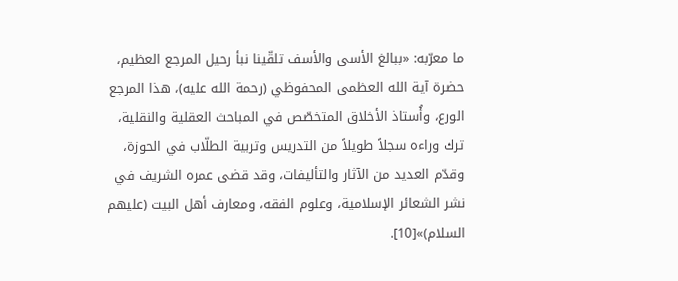ما معرّبه: «ببالغ الأسى والأسف تلقّينا نبأ رحيل المرجع العظيم، حضرة آية الله العظمى المحفوظي (رحمة الله عليه)، هذا المرجع الورع، وأُستاذ الأخلاق المتخصّص في المباحث العقلية والنقلية، ترك وراءه سجلاً طويلاً من التدريس وتربية الطلّاب في الحوزة، وقدّم العديد من الآثار والتأليفات، وقد قضى عمره الشريف في نشر الشعائر الإسلامية، وعلوم الفقه، ومعارف أهل البيت (عليهم السلام)»[10].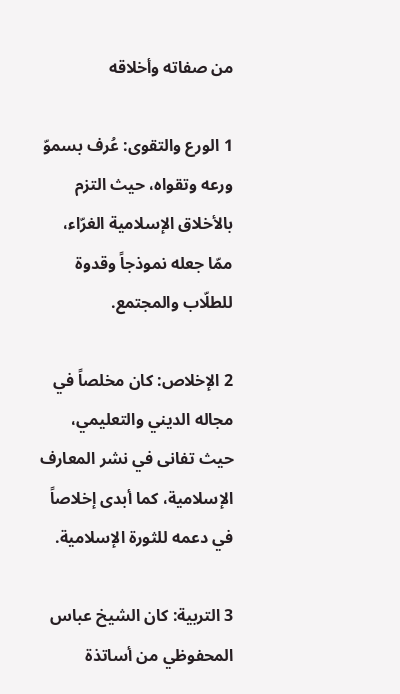من صفاته وأخلاقه

1 الورع والتقوى: عُرف بسموّ ورعه وتقواه، حيث التزم بالأخلاق الإسلامية الغرّاء، ممّا جعله نموذجاً وقدوة للطلّاب والمجتمع.

2 الإخلاص: كان مخلصاً في مجاله الديني والتعليمي، حيث تفانى في نشر المعارف الإسلامية، كما أبدى إخلاصاً في دعمه للثورة الإسلامية.

3 التربية: كان الشيخ عباس المحفوظي من أساتذة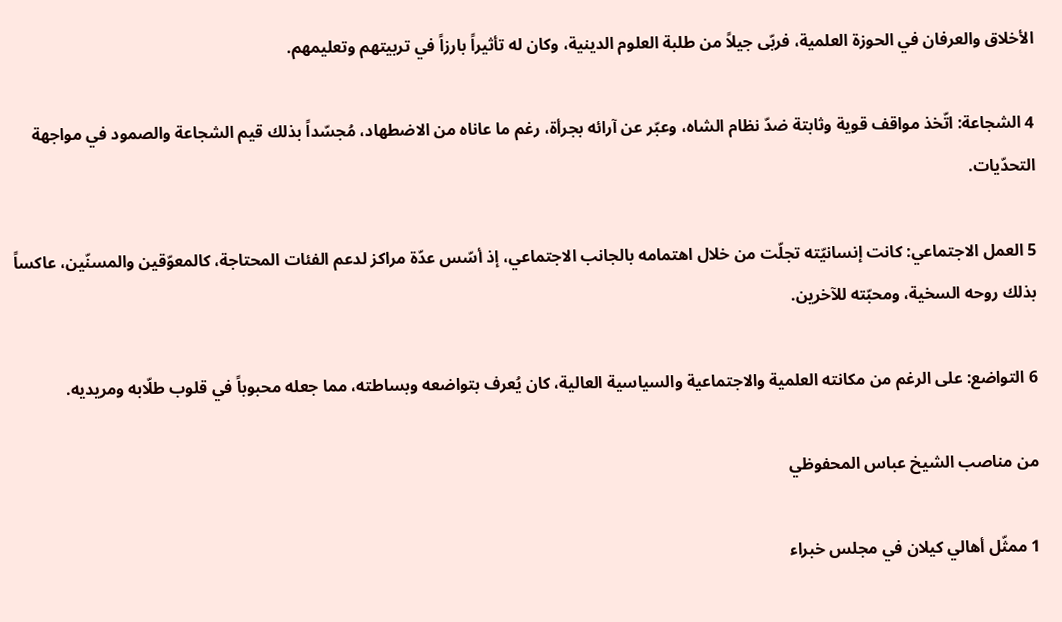الأخلاق والعرفان في الحوزة العلمية، فربّى جيلاً من طلبة العلوم الدينية، وكان له تأثيراً بارزاً في تربيتهم وتعليمهم.

4 الشجاعة: اتّخذ مواقف قوية وثابتة ضدّ نظام الشاه، وعبّر عن آرائه بجرأة، رغم ما عاناه من الاضطهاد، مُجسّداً بذلك قيم الشجاعة والصمود في مواجهة التحدّيات.

5 العمل الاجتماعي: كانت إنسانيّته تجلّت من خلال اهتمامه بالجانب الاجتماعي، إذ أسّس عدّة مراكز لدعم الفئات المحتاجة، كالمعوّقين والمسنّين، عاكساً بذلك روحه السخية، ومحبّته للآخرين.

6 التواضع: على الرغم من مكانته العلمية والاجتماعية والسياسية العالية، كان يُعرف بتواضعه وبساطته، مما جعله محبوباً في قلوب طلّابه ومريديه.

من مناصب الشيخ عباس المحفوظي

1 ممثّل أهالي كيلان في مجلس خبراء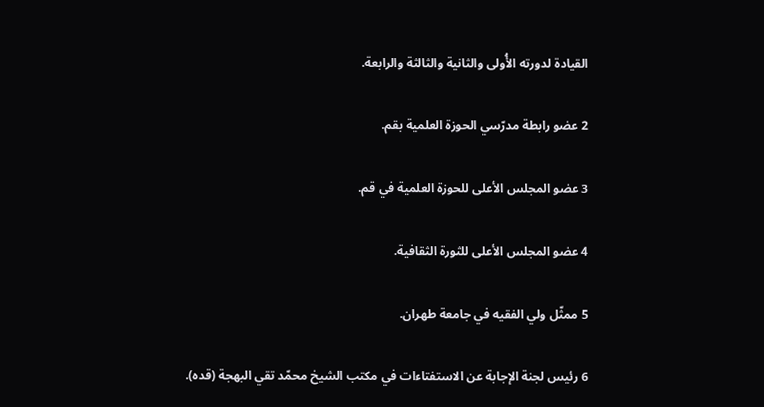القيادة لدورته الأُولى والثانية والثالثة والرابعة.

2 عضو رابطة مدرّسي الحوزة العلمية بقم.

3 عضو المجلس الأعلى للحوزة العلمية في قم.

4 عضو المجلس الأعلى للثورة الثقافية.

5 ممثّل ولي الفقيه في جامعة طهران.

6 رئيس لجنة الإجابة عن الاستفتاءات في مكتب الشيخ محمّد تقي البهجة (قده).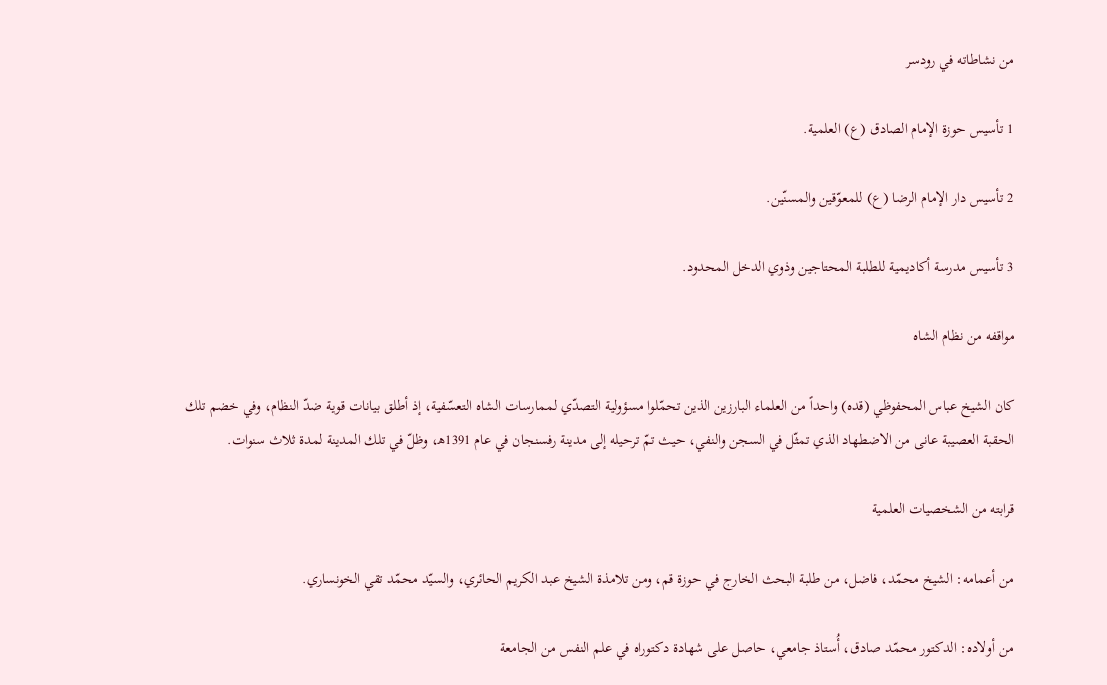من نشاطاته في رودسر

1 تأسيس حوزة الإمام الصادق (ع) العلمية.

2 تأسيس دار الإمام الرضا (ع) للمعوّقين والمسنّين.

3 تأسيس مدرسة أكاديمية للطلبة المحتاجين وذوي الدخل المحدود.

مواقفه من نظام الشاه

كان الشيخ عباس المحفوظي (قده) واحداً من العلماء البارزين الذين تحمّلوا مسؤولية التصدّي لممارسات الشاه التعسّفية، إذ أطلق بيانات قوية ضدّ النظام، وفي خضم تلك الحقبة العصيبة عانى من الاضطهاد الذي تمثّل في السجن والنفي، حيث تمّ ترحيله إلى مدينة رفسنجان في عام 1391ه‍، وظلّ في تلك المدينة لمدة ثلاث سنوات.

قرابته من الشخصيات العلمية

من أعمامه: الشيخ محمّد، فاضل، من طلبة البحث الخارج في حوزة قم، ومن تلامذة الشيخ عبد الكريم الحائري، والسيّد محمّد تقي الخونساري.

من أولاده: الدكتور محمّد صادق، أُستاذ جامعي، حاصل على شهادة دكتوراه في علم النفس من الجامعة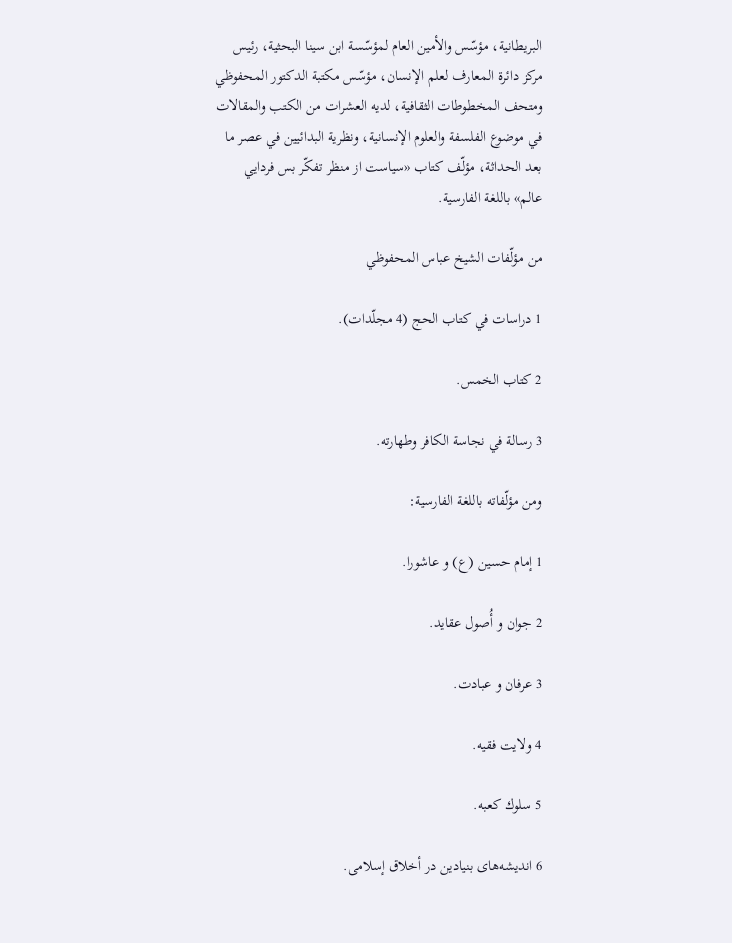البريطانية، مؤسّس والأمين العام لمؤسّسة ابن سينا البحثية، رئيس مركز دائرة المعارف لعلم الإنسان، مؤسّس مكتبة الدكتور المحفوظي ومتحف المخطوطات الثقافية، لديه العشرات من الكتب والمقالات في موضوع الفلسفة والعلوم الإنسانية، ونظرية البدائيين في عصر ما بعد الحداثة، مؤلّف كتاب «سياست از منظر تفكّر بس فردايي عالم» باللغة الفارسية.

من مؤلّفات الشيخ عباس المحفوظي

1 دراسات في كتاب الحج (4 مجلّدات).

2 كتاب الخمس.

3 رسالة في نجاسة الكافر وطهارته.

ومن مؤلّفاته باللغة الفارسية:

1 إمام حسين (ع) و عاشورا.

2 جوان و أُصول عقاید.

3 عرفان و عبادت.

4 ولایت‌ فقیه.

5 سلوك کعبه.

6 اندیشه‌های بنیادین در أخلاق إسلامی.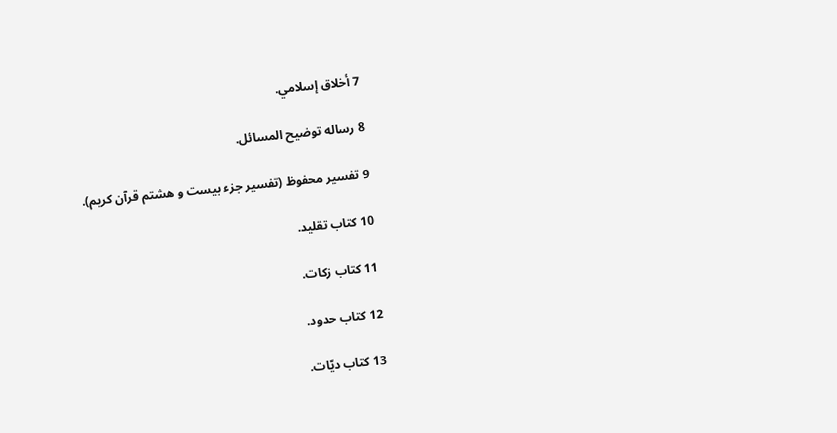7 أخلاق إسلامي.

8 رساله توضیح المسائل.

9 تفسير محفوظ (تفسیر جزء بیست و هشتم قرآن کریم).

10 کتاب تقلید.

11 کتاب زکات.

12 کتاب حدود.

13 کتاب دیّات.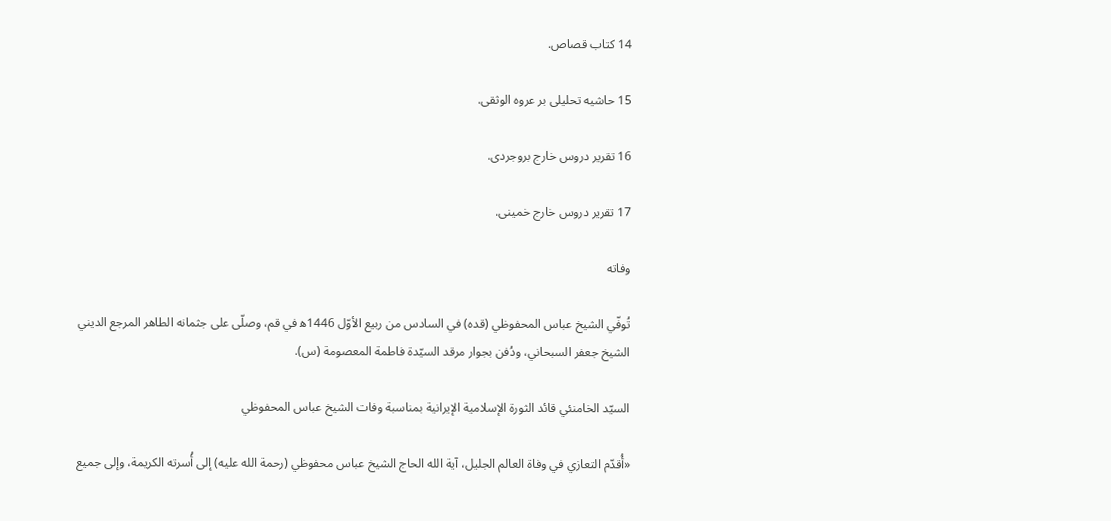14 کتاب قصاص.

15 حاشیه تحلیلی بر عروه الوثقی.

16 تقریر دروس خارج بروجردی.

17 تقریر دروس خارج خمینی.

وفاته

تُوفّي الشيخ عباس المحفوظي (قده) في السادس من ربيع الأوّل 1446ه‍ في قم، وصلّى على جثمانه الطاهر المرجع الديني الشيخ جعفر السبحاني، ودُفن بجوار مرقد السيّدة فاطمة المعصومة (س).

السيّد الخامنئي قائد الثورة الإسلامية الإيرانية بمناسبة وفات الشيخ عباس المحفوظي

«أُقدّم التعازي في وفاة العالم الجليل، آية الله الحاج الشيخ عباس محفوظي (رحمة الله عليه) إلى أُسرته الكريمة، وإلى جميع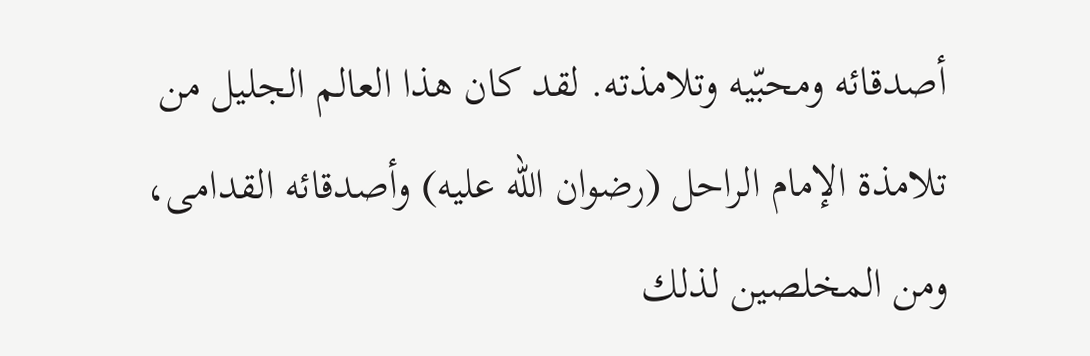أصدقائه ومحبّيه وتلامذته. لقد كان هذا العالم الجليل من تلامذة الإمام الراحل (رضوان الله عليه) وأصدقائه القدامى، ومن المخلصين لذلك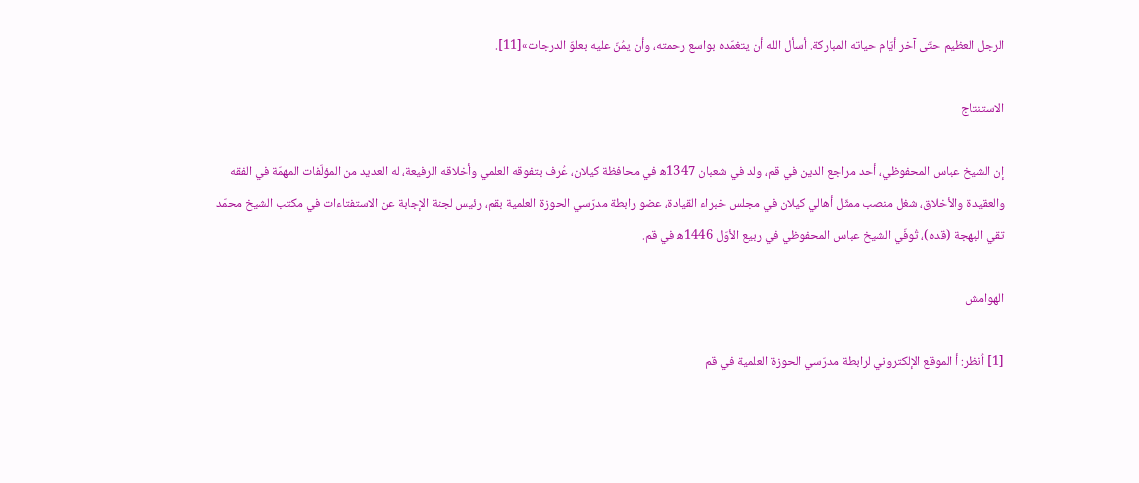الرجل العظيم حتّى آخر أيّام حياته المباركة. أسأل الله أن يتغمّده بواسع رحمته، وأن يمُنّ عليه بعلوّ الدرجات»[11].

الاستنتاج

إن الشيخ عباس المحفوظي، أحد مراجع الدين في قم، ولد في شعبان 1347ه‍ في محافظة كيلان، عُرف بتفوقه العلمي وأخلاقه الرفيعة، له العديد من المؤلّفات المهمّة في الفقه والعقيدة والأخلاق، شغل منصب ممثّل أهالي كيلان في مجلس خبراء القيادة، عضو رابطة مدرّسي الحوزة العلمية بقم، رئيس لجنة الإجابة عن الاستفتاءات في مكتب الشيخ محمّد تقي البهجة (قده)، تُوفّي الشيخ عباس المحفوظي في ربيع الأوّل 1446ه‍ في قم.

الهوامش

[1] اُنظر: أ الموقع الإلكتروني لرابطة مدرّسي الحوزة العلمية في قم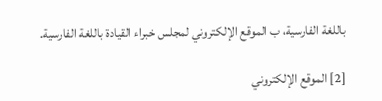باللغة الفارسية، ب الموقع الإلكتروني لمجلس خبراء القيادة باللغة الفارسية.

[2] الموقع الإلكتروني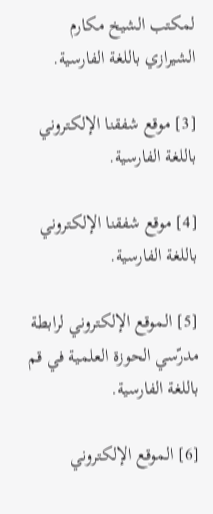لمكتب الشيخ مكارم الشيرازي باللغة الفارسية.

[3] موقع شفقنا الإلكتروني باللغة الفارسية.

[4] موقع شفقنا الإلكتروني باللغة الفارسية.

[5] الموقع الإلكتروني لرابطة مدرّسي الحوزة العلمية في قم باللغة الفارسية.

[6] الموقع الإلكتروني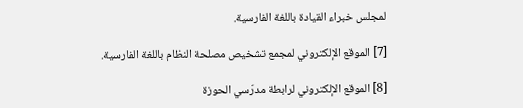لمجلس خبراء القيادة باللغة الفارسية.

[7] الموقع الإلكتروني لمجمع تشخيص مصلحة النظام باللغة الفارسية.

[8] الموقع الإلكتروني لرابطة مدرّسي الحوزة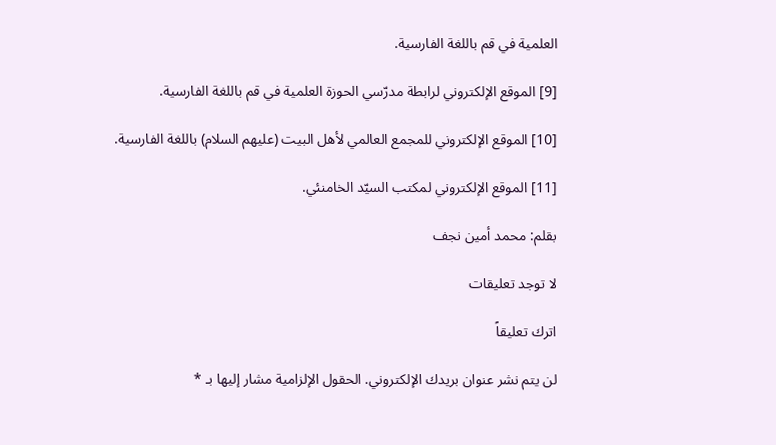العلمية في قم باللغة الفارسية.

[9] الموقع الإلكتروني لرابطة مدرّسي الحوزة العلمية في قم باللغة الفارسية.

[10] الموقع الإلكتروني للمجمع العالمي لأهل البيت (عليهم السلام) باللغة الفارسية.

[11] الموقع الإلكتروني لمكتب السيّد الخامنئي.

بقلم: محمد أمين نجف

لا توجد تعليقات

اترك تعليقاً

لن يتم نشر عنوان بريدك الإلكتروني. الحقول الإلزامية مشار إليها بـ *